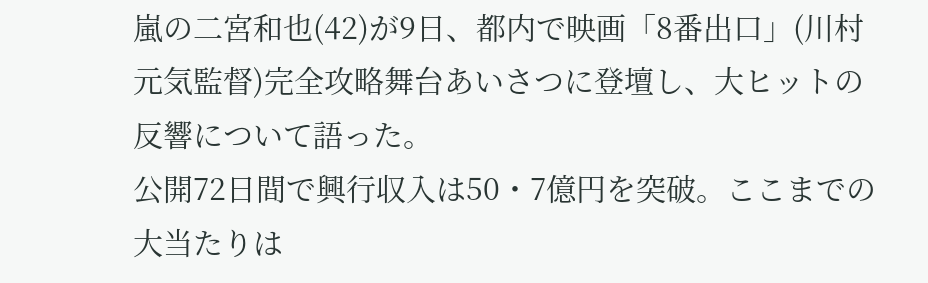嵐の二宮和也(42)が9日、都内で映画「8番出口」(川村元気監督)完全攻略舞台あいさつに登壇し、大ヒットの反響について語った。
公開72日間で興行収入は50・7億円を突破。ここまでの大当たりは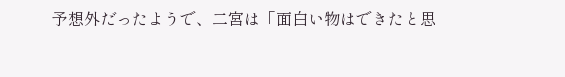予想外だったようで、二宮は「面白い物はできたと思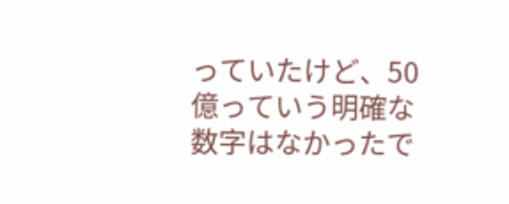っていたけど、50億っていう明確な数字はなかったで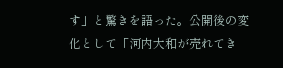す」と驚きを語った。公開後の変化として「河内大和が売れてき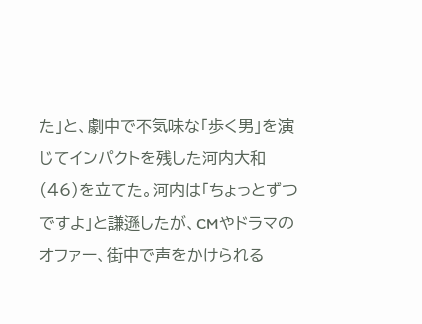た」と、劇中で不気味な「歩く男」を演じてインパクトを残した河内大和(46)を立てた。河内は「ちょっとずつですよ」と謙遜したが、CMやドラマのオファー、街中で声をかけられる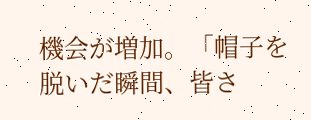機会が増加。「帽子を脱いだ瞬間、皆さ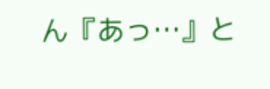ん『あっ…』と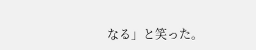なる」と笑った。